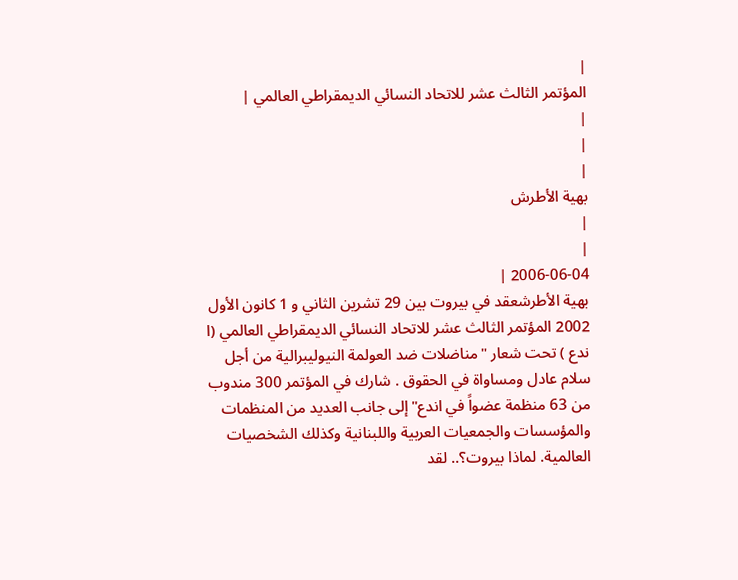|
المؤتمر الثالث عشر للاتحاد النسائي الديمقراطي العالمي |
|
|
|
بهية الأطرش
|
|
2006-06-04 |
بهية الأطرشعقد في بيروت بين 29 تشرين الثاني و 1 كانون الأول 2002 المؤتمر الثالث عشر للاتحاد النسائي الديمقراطي العالمي (ا ندع ) تحت شعار "مناضلات ضد العولمة النيوليبرالية من أجل سلام عادل ومساواة في الحقوق . شارك في المؤتمر 300 مندوب من 63 منظمة عضواً في اندع" إلى جانب العديد من المنظمات والمؤسسات والجمعيات العربية واللبنانية وكذلك الشخصيات العالمية. لماذا بيروت؟.. لقد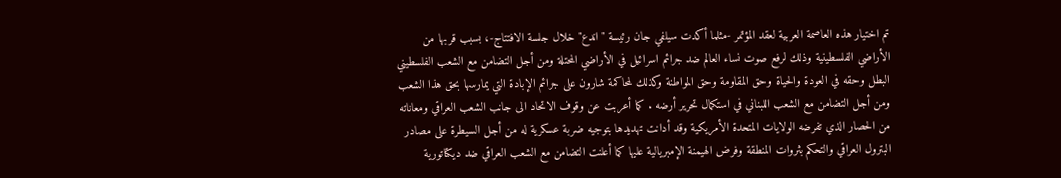تم اختيار هذه العاصمة العربية لعقد المؤتمر -مثلما أكدت سيلفي جان رئيسة "اندع" خلال جلسة الافتتاج-، بسبب قربها من الأراضي الفلسطينية وذلك لرفع صوت نساء العالم ضد جرائم اسرائيل في الأراضي المحتلة ومن أجل التضامن مع الشعب الفلسطيني البطل وحقه في العودة والحياة وحق المقاومة وحق المواطنة وكذلك لمحاكمة شارون على جرائم الإبادة التي يمارسها بحق هذا الشعب ومن أجل التضامن مع الشعب اللبناني في استكمال تحرير أرضه . كما أعربت عن وقوف الاتحاد الى جانب الشعب العراقي ومعاناته من الحصار الذي تفرضه الولايات المتحدة الأمريكية وقد أدانت تهديدها بتوجيه ضربة عسكرية له من أجل السيطرة على مصادر البترول العراقي والتحكم بثروات المنطقة وفرض الهيمنة الإمبريالية عليها كما أعلنت التضامن مع الشعب العراقي ضد ديكتاتورية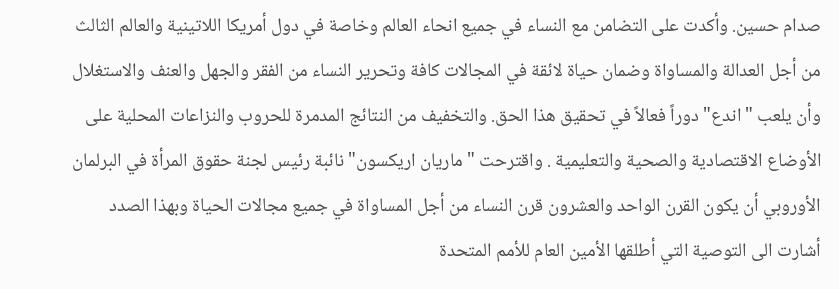صدام حسين. وأكدت على التضامن مع النساء في جميع انحاء العالم وخاصة في دول أمريكا اللاتينية والعالم الثالث من أجل العدالة والمساواة وضمان حياة لائقة في المجالات كافة وتحرير النساء من الفقر والجهل والعنف والاستغلال وأن يلعب "اندع" دوراً فعالاً في تحقيق هذا الحق. والتخفيف من النتائج المدمرة للحروب والنزاعات المحلية على الأوضاع الاقتصادية والصحية والتعليمية . واقترحت "ماريان اريكسون" نائبة رئيس لجنة حقوق المرأة في البرلمان الأوروبي أن يكون القرن الواحد والعشرون قرن النساء من أجل المساواة في جميع مجالات الحياة وبهذا الصدد أشارت الى التوصية التي أطلقها الأمين العام للأمم المتحدة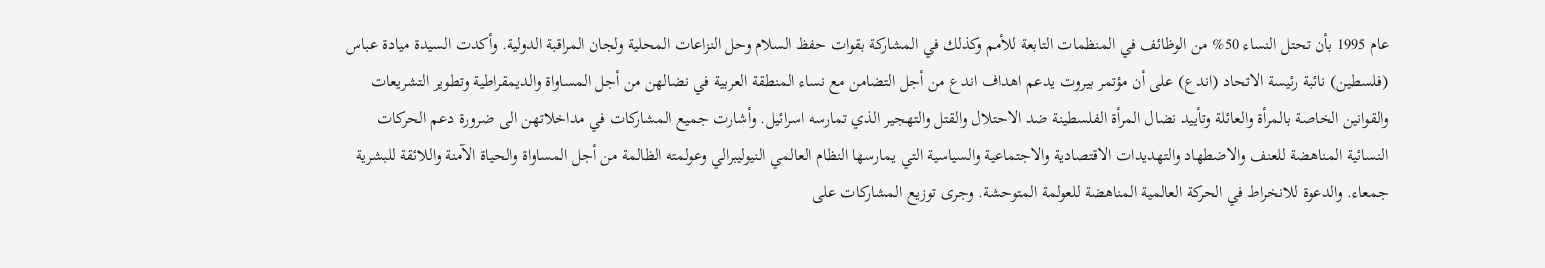عام 1995 بأن تحتل النساء 50% من الوظائف في المنظمات التابعة للأمم وكذلك في المشاركة بقوات حفظ السلام وحل النزاعات المحلية ولجان المراقبة الدولية. وأكدت السيدة ميادة عباس (فلسطين) نائبة رئيسة الاتحاد (اندع) على أن مؤتمر بيروت يدعم اهداف اندع من أجل التضامن مع نساء المنطقة العربية في نضالهن من أجل المساواة والديمقراطية وتطوير التشريعات والقوانين الخاصة بالمرأة والعائلة وتأييد نضال المرأة الفلسطينة ضد الاحتلال والقتل والتهجير الذي تمارسه اسرائيل. وأشارت جميع المشاركات في مداخلاتهن الى ضرورة دعم الحركات النسائية المناهضة للعنف والاضطهاد والتهديدات الاقتصادية والاجتماعية والسياسية التي يمارسها النظام العالمي النيوليبرالي وعولمته الظالمة من أجل المساواة والحياة الآمنة واللائقة للبشرية جمعاء. والدعوة للانخراط في الحركة العالمية المناهضة للعولمة المتوحشة. وجرى توزيع المشاركات على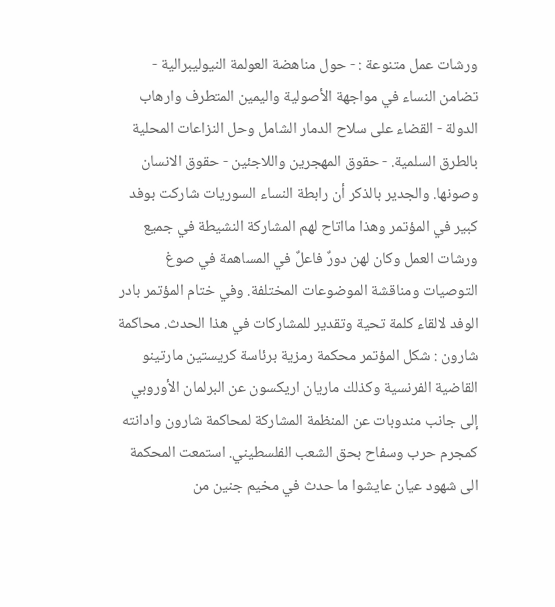ورشات عمل متنوعة : - حول مناهضة العولمة النيوليبرالية - تضامن النساء في مواجهة الأصولية واليمين المتطرف وارهاب الدولة - القضاء على سلاح الدمار الشامل وحل النزاعات المحلية بالطرق السلمية. - حقوق المهجرين واللاجئين - حقوق الانسان وصونها. والجدير بالذكر أن رابطة النساء السوريات شاركت بوفد كبير في المؤتمر وهذا مااتاح لهم المشاركة النشيطة في جميع ورشات العمل وكان لهن دورٌ فاعلٌ في المساهمة في صوغ التوصيات ومناقشة الموضوعات المختلفة. وفي ختام المؤتمر بادر الوفد لالقاء كلمة تحية وتقدير للمشاركات في هذا الحدث. محاكمة شارون : شكل المؤتمر محكمة رمزية برئاسة كريستين مارتينو القاضية الفرنسية وكذلك ماريان اريكسون عن البرلمان الأوروبي إلى جانب مندوبات عن المنظمة المشاركة لمحاكمة شارون وادانته كمجرم حرب وسفاح بحق الشعب الفلسطيني. استمعت المحكمة الى شهود عيان عايشوا ما حدث في مخيم جنين من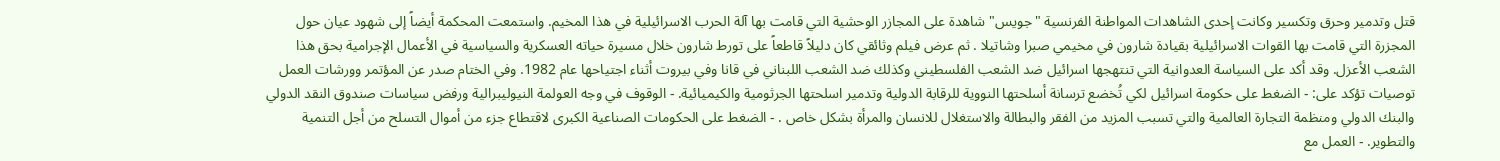قتل وتدمير وحرق وتكسير وكانت إحدى الشاهدات المواطنة الفرنسية "جويس" شاهدة على المجازر الوحشية التي قامت بها آلة الحرب الاسرائيلية في هذا المخيم. واستمعت المحكمة أيضاً إلى شهود عيان حول المجزرة التي قامت بها القوات الاسرائيلية بقيادة شارون في مخيمي صبرا وشاتيلا . ثم عرض فيلم وثائقي كان دليلاً قاطعاً على تورط شارون خلال مسيرة حياته العسكرية والسياسية في الأعمال الإجرامية بحق هذا الشعب الأعزل. وقد أكد على السياسة العدوانية التي تنتهجها اسرائيل ضد الشعب الفلسطيني وكذلك ضد الشعب اللبناني في قانا وفي بيروت أثناء اجتياحها عام 1982. وفي الختام صدر عن المؤتمر وورشات العمل توصيات تؤكد على: - الضغط على حكومة اسرائيل لكي تُخضع ترسانة أسلحتها النووية للرقابة الدولية وتدمير اسلحتها الجرثومية والكيميائية. - الوقوف في وجه العولمة النيوليبرالية ورفض سياسات صندوق النقد الدولي والبنك الدولي ومنظمة التجارة العالمية والتي تسبب المزيد من الفقر والبطالة والاستغلال للانسان والمرأة بشكل خاص . - الضغط على الحكومات الصناعية الكبرى لاقتطاع جزء من أموال التسلح من أجل التنمية والتطوير. - العمل مع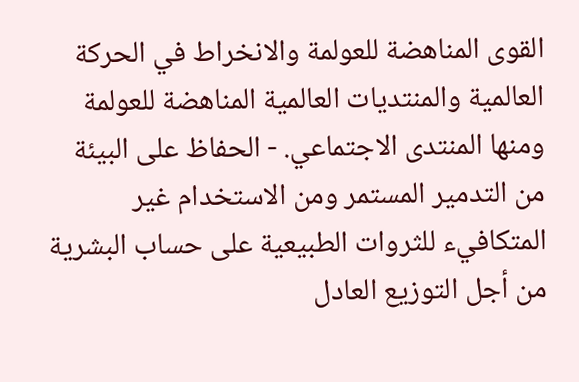القوى المناهضة للعولمة والانخراط في الحركة العالمية والمنتديات العالمية المناهضة للعولمة ومنها المنتدى الاجتماعي. - الحفاظ على البيئة من التدمير المستمر ومن الاستخدام غير المتكافيء للثروات الطبيعية على حساب البشرية من أجل التوزيع العادل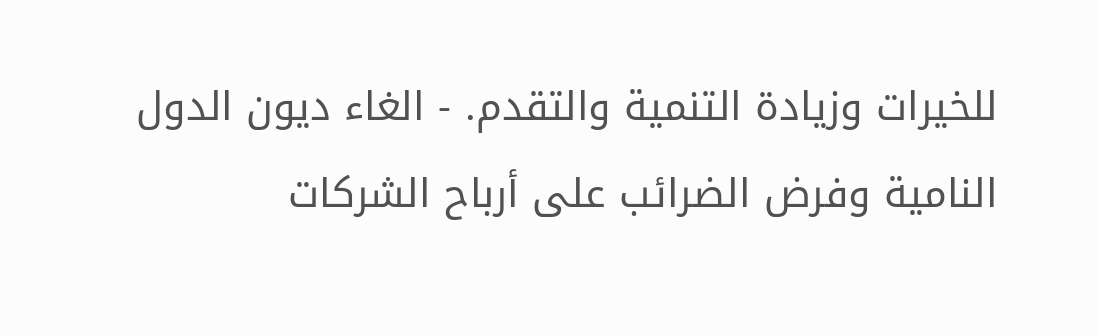للخيرات وزيادة التنمية والتقدم. - الغاء ديون الدول النامية وفرض الضرائب على أرباح الشركات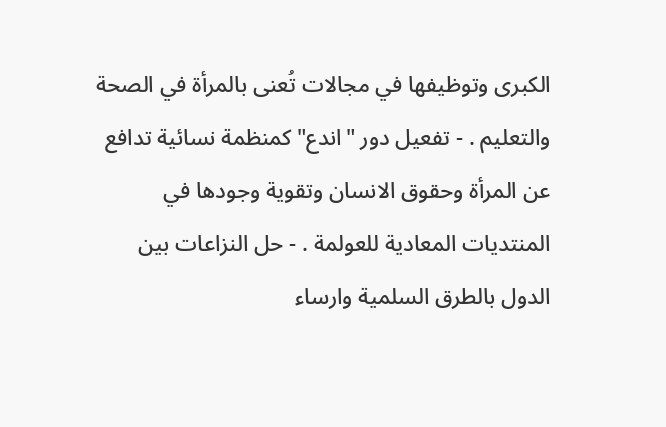الكبرى وتوظيفها في مجالات تُعنى بالمرأة في الصحة والتعليم . - تفعيل دور "اندع" كمنظمة نسائية تدافع عن المرأة وحقوق الانسان وتقوية وجودها في المنتديات المعادية للعولمة . - حل النزاعات بين الدول بالطرق السلمية وارساء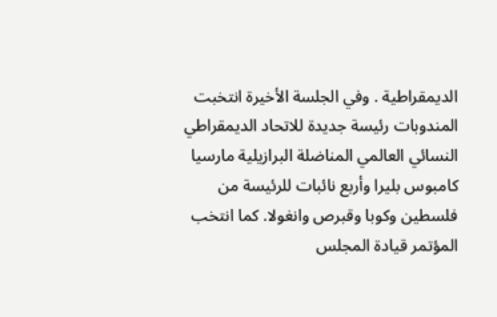الديمقراطية . وفي الجلسة الأخيرة انتخبت المندوبات رئيسة جديدة للاتحاد الديمقراطي النسائي العالمي المناضلة البرازيلية مارسيا كامبوس بليرا وأربع نائبات للرئيسة من فلسطين وكوبا وقبرص وانغولا. كما انتخب المؤتمر قيادة المجلس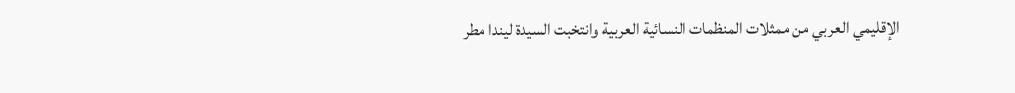الإقليمي العربي من ممثلات المنظمات النسائية العربية وانتخبت السيدة ليندا مطر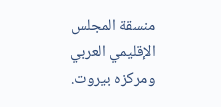منسقة المجلس الإقليمي العربي ومركزه بيروت.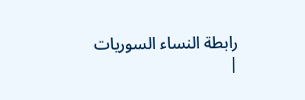رابطة النساء السوريات
|